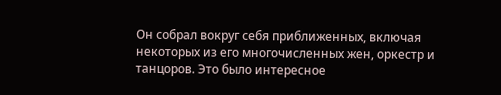Он собрал вокруг себя приближенных, включая некоторых из его многочисленных жен, оркестр и танцоров. Это было интересное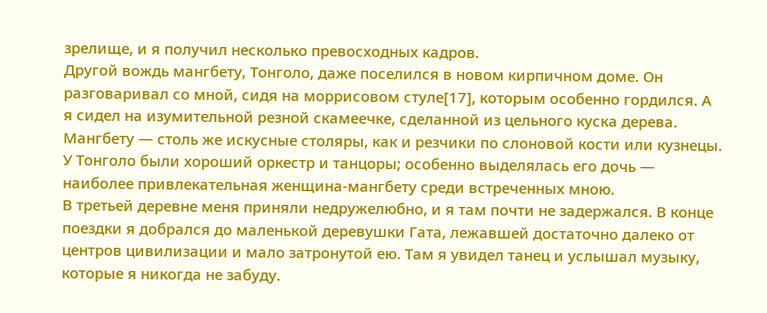зрелище, и я получил несколько превосходных кадров.
Другой вождь мангбету, Тонголо, даже поселился в новом кирпичном доме. Он разговаривал со мной, сидя на моррисовом стуле[17], которым особенно гордился. А я сидел на изумительной резной скамеечке, сделанной из цельного куска дерева. Мангбету — столь же искусные столяры, как и резчики по слоновой кости или кузнецы.
У Тонголо были хороший оркестр и танцоры; особенно выделялась его дочь — наиболее привлекательная женщина-мангбету среди встреченных мною.
В третьей деревне меня приняли недружелюбно, и я там почти не задержался. В конце поездки я добрался до маленькой деревушки Гата, лежавшей достаточно далеко от центров цивилизации и мало затронутой ею. Там я увидел танец и услышал музыку, которые я никогда не забуду.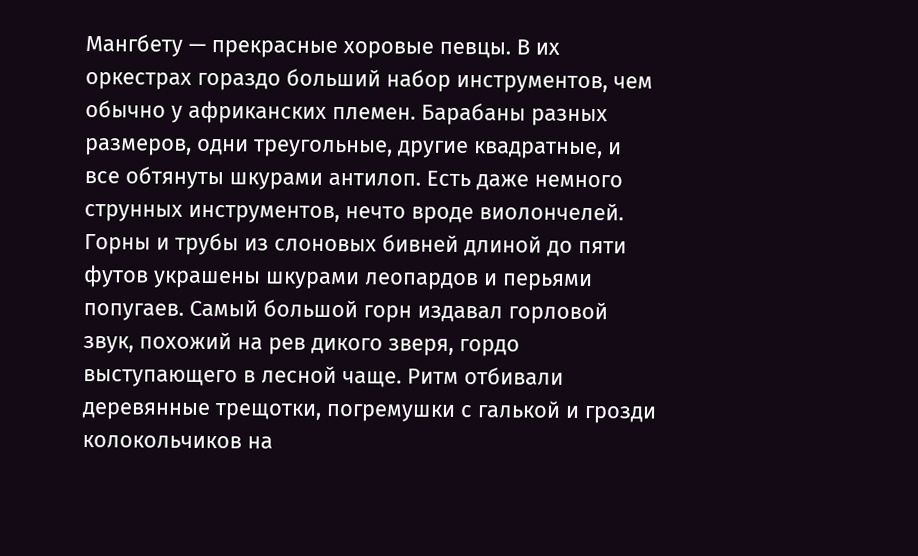Мангбету — прекрасные хоровые певцы. В их оркестрах гораздо больший набор инструментов, чем обычно у африканских племен. Барабаны разных размеров, одни треугольные, другие квадратные, и все обтянуты шкурами антилоп. Есть даже немного струнных инструментов, нечто вроде виолончелей. Горны и трубы из слоновых бивней длиной до пяти футов украшены шкурами леопардов и перьями попугаев. Самый большой горн издавал горловой звук, похожий на рев дикого зверя, гордо выступающего в лесной чаще. Ритм отбивали деревянные трещотки, погремушки с галькой и грозди колокольчиков на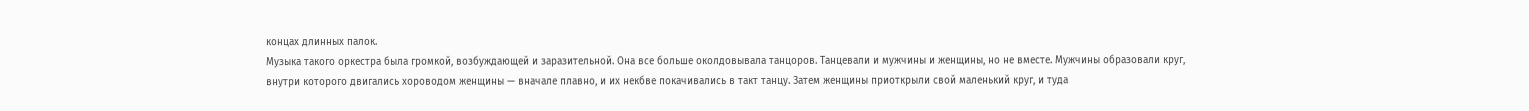концах длинных палок.
Музыка такого оркестра была громкой, возбуждающей и заразительной. Она все больше околдовывала танцоров. Танцевали и мужчины и женщины, но не вместе. Мужчины образовали круг, внутри которого двигались хороводом женщины — вначале плавно, и их некбве покачивались в такт танцу. Затем женщины приоткрыли свой маленький круг, и туда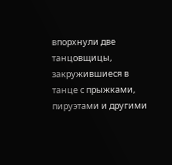впорхнули две танцовщицы, закружившиеся в танце с прыжками, пируэтами и другими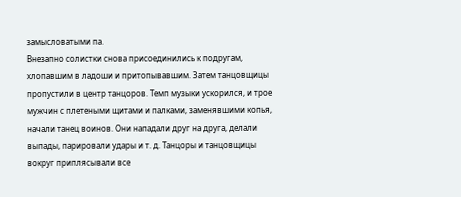замысловатыми па.
Внезапно солистки снова присоединились к подругам, хлопавшим в ладоши и притопывавшим. Затем танцовщицы пропустили в центр танцоров. Темп музыки ускорился, и трое мужчин с плетеными щитами и палками, заменявшими копья, начали танец воинов. Они нападали друг на друга, делали выпады, парировали удары и т. д. Танцоры и танцовщицы вокруг приплясывали все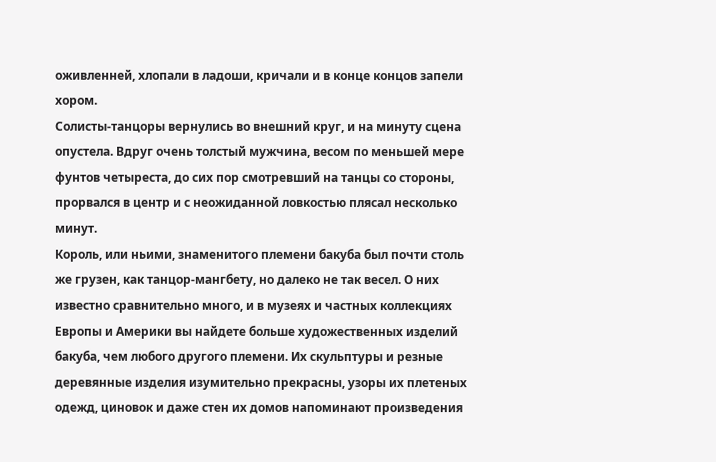оживленней, хлопали в ладоши, кричали и в конце концов запели хором.
Солисты-танцоры вернулись во внешний круг, и на минуту сцена опустела. Вдруг очень толстый мужчина, весом по меньшей мере фунтов четыреста, до сих пор смотревший на танцы со стороны, прорвался в центр и с неожиданной ловкостью плясал несколько минут.
Король, или ньими, знаменитого племени бакуба был почти столь же грузен, как танцор-мангбету, но далеко не так весел. О них известно сравнительно много, и в музеях и частных коллекциях Европы и Америки вы найдете больше художественных изделий бакуба, чем любого другого племени. Их скульптуры и резные деревянные изделия изумительно прекрасны, узоры их плетеных одежд, циновок и даже стен их домов напоминают произведения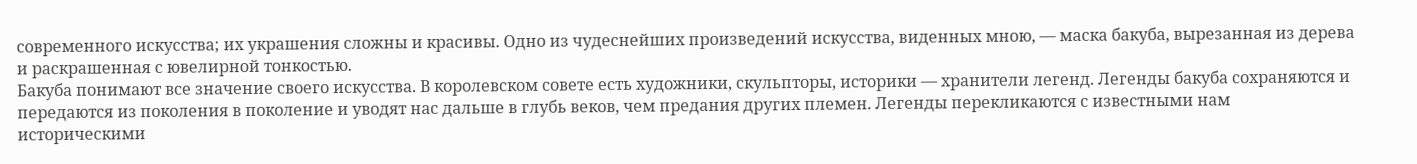современного искусства; их украшения сложны и красивы. Одно из чудеснейших произведений искусства, виденных мною, — маска бакуба, вырезанная из дерева и раскрашенная с ювелирной тонкостью.
Бакуба понимают все значение своего искусства. В королевском совете есть художники, скульпторы, историки — хранители легенд. Легенды бакуба сохраняются и передаются из поколения в поколение и уводят нас дальше в глубь веков, чем предания других племен. Легенды перекликаются с известными нам историческими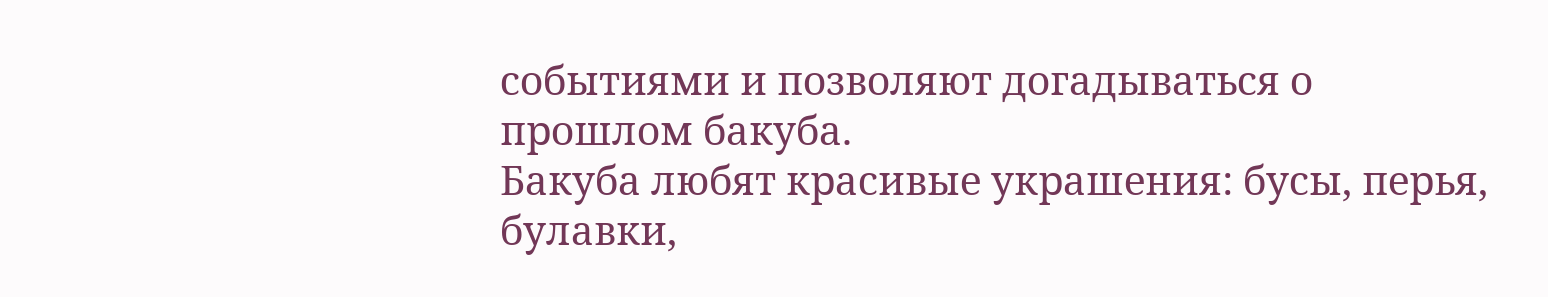событиями и позволяют догадываться о прошлом бакуба.
Бакуба любят красивые украшения: бусы, перья, булавки,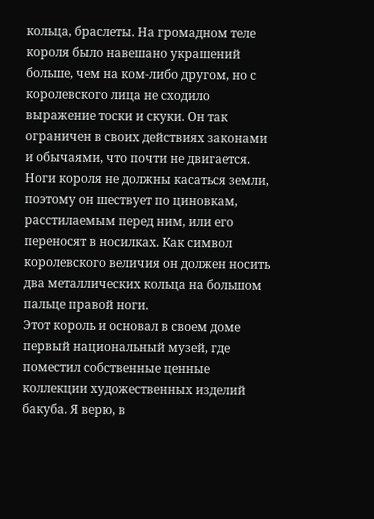кольца, браслеты. На громадном теле короля было навешано украшений больше, чем на ком-либо другом, но с королевского лица не сходило выражение тоски и скуки. Он так ограничен в своих действиях законами и обычаями, что почти не двигается. Ноги короля не должны касаться земли, поэтому он шествует по циновкам, расстилаемым перед ним, или его переносят в носилках. Как символ королевского величия он должен носить два металлических кольца на большом пальце правой ноги.
Этот король и основал в своем доме первый национальный музей, где поместил собственные ценные коллекции художественных изделий бакуба. Я верю, в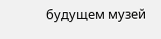будущем музей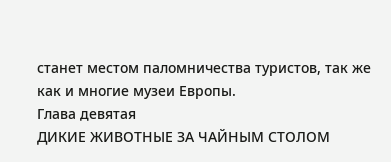станет местом паломничества туристов, так же как и многие музеи Европы.
Глава девятая
ДИКИЕ ЖИВОТНЫЕ ЗА ЧАЙНЫМ СТОЛОМ